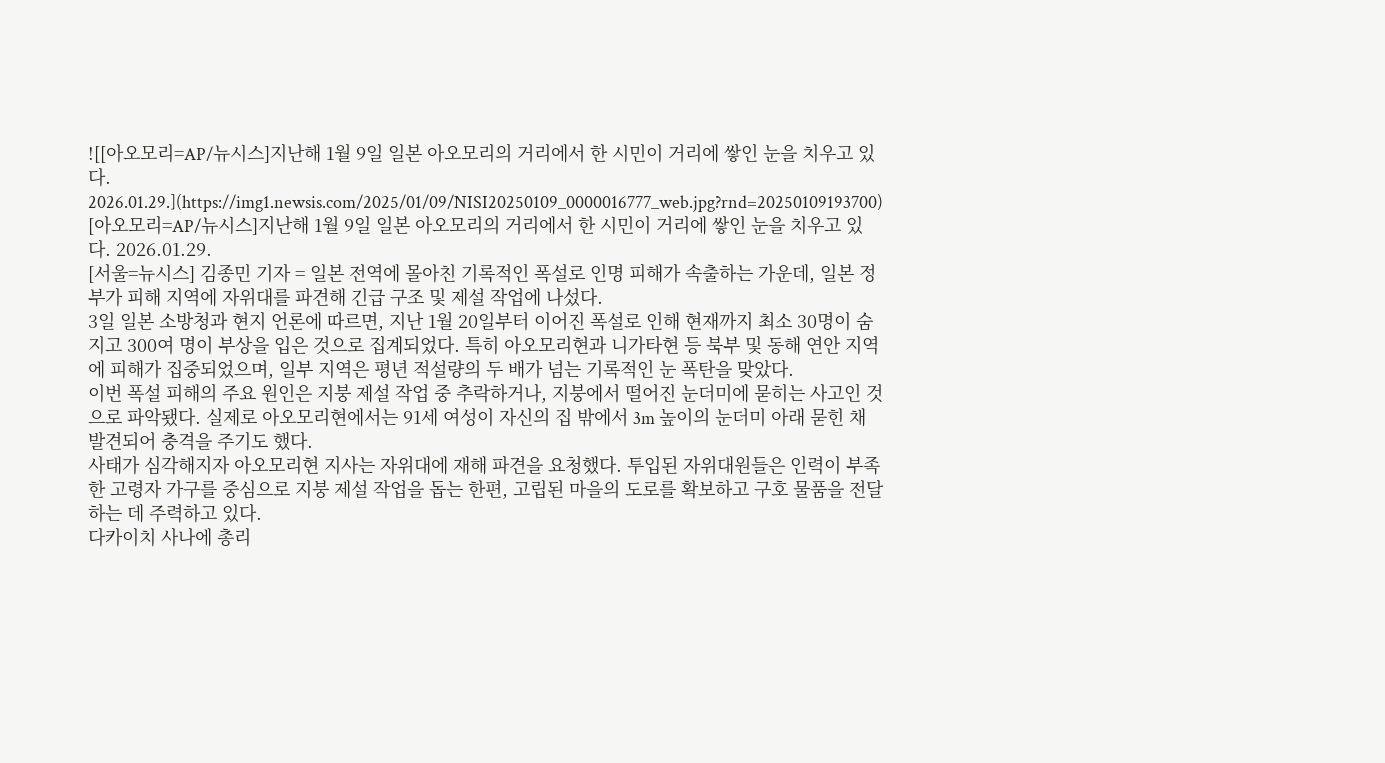![[아오모리=AP/뉴시스]지난해 1월 9일 일본 아오모리의 거리에서 한 시민이 거리에 쌓인 눈을 치우고 있다. 2026.01.29.](https://img1.newsis.com/2025/01/09/NISI20250109_0000016777_web.jpg?rnd=20250109193700)
[아오모리=AP/뉴시스]지난해 1월 9일 일본 아오모리의 거리에서 한 시민이 거리에 쌓인 눈을 치우고 있다. 2026.01.29.
[서울=뉴시스] 김종민 기자 = 일본 전역에 몰아친 기록적인 폭설로 인명 피해가 속출하는 가운데, 일본 정부가 피해 지역에 자위대를 파견해 긴급 구조 및 제설 작업에 나섰다.
3일 일본 소방청과 현지 언론에 따르면, 지난 1월 20일부터 이어진 폭설로 인해 현재까지 최소 30명이 숨지고 300여 명이 부상을 입은 것으로 집계되었다. 특히 아오모리현과 니가타현 등 북부 및 동해 연안 지역에 피해가 집중되었으며, 일부 지역은 평년 적설량의 두 배가 넘는 기록적인 눈 폭탄을 맞았다.
이번 폭설 피해의 주요 원인은 지붕 제설 작업 중 추락하거나, 지붕에서 떨어진 눈더미에 묻히는 사고인 것으로 파악됐다. 실제로 아오모리현에서는 91세 여성이 자신의 집 밖에서 3m 높이의 눈더미 아래 묻힌 채 발견되어 충격을 주기도 했다.
사태가 심각해지자 아오모리현 지사는 자위대에 재해 파견을 요청했다. 투입된 자위대원들은 인력이 부족한 고령자 가구를 중심으로 지붕 제설 작업을 돕는 한편, 고립된 마을의 도로를 확보하고 구호 물품을 전달하는 데 주력하고 있다.
다카이치 사나에 총리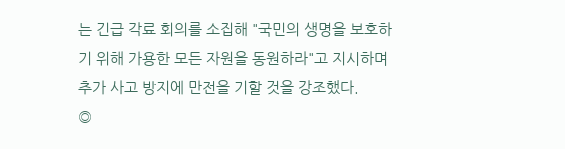는 긴급 각료 회의를 소집해 "국민의 생명을 보호하기 위해 가용한 모든 자원을 동원하라"고 지시하며 추가 사고 방지에 만전을 기할 것을 강조했다.
◎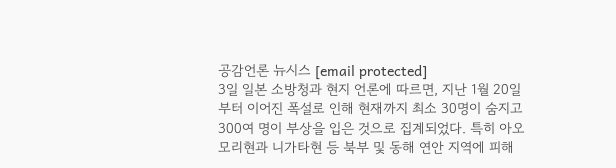공감언론 뉴시스 [email protected]
3일 일본 소방청과 현지 언론에 따르면, 지난 1월 20일부터 이어진 폭설로 인해 현재까지 최소 30명이 숨지고 300여 명이 부상을 입은 것으로 집계되었다. 특히 아오모리현과 니가타현 등 북부 및 동해 연안 지역에 피해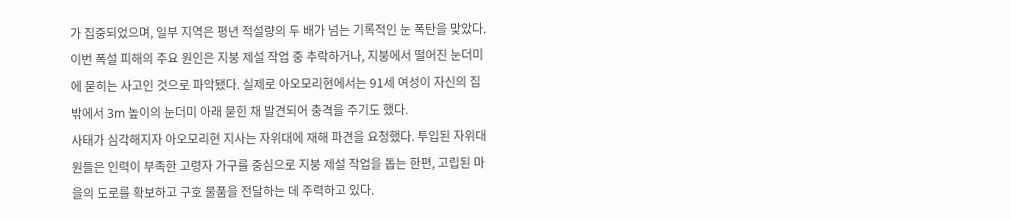가 집중되었으며, 일부 지역은 평년 적설량의 두 배가 넘는 기록적인 눈 폭탄을 맞았다.
이번 폭설 피해의 주요 원인은 지붕 제설 작업 중 추락하거나, 지붕에서 떨어진 눈더미에 묻히는 사고인 것으로 파악됐다. 실제로 아오모리현에서는 91세 여성이 자신의 집 밖에서 3m 높이의 눈더미 아래 묻힌 채 발견되어 충격을 주기도 했다.
사태가 심각해지자 아오모리현 지사는 자위대에 재해 파견을 요청했다. 투입된 자위대원들은 인력이 부족한 고령자 가구를 중심으로 지붕 제설 작업을 돕는 한편, 고립된 마을의 도로를 확보하고 구호 물품을 전달하는 데 주력하고 있다.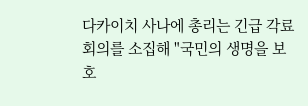다카이치 사나에 총리는 긴급 각료 회의를 소집해 "국민의 생명을 보호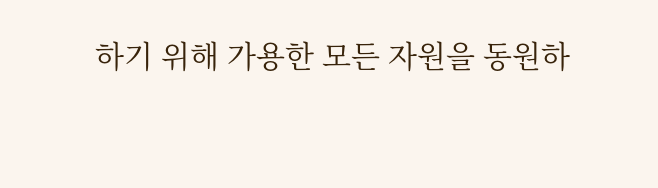하기 위해 가용한 모든 자원을 동원하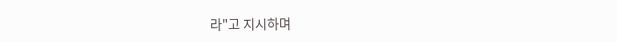라"고 지시하며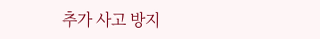추가 사고 방지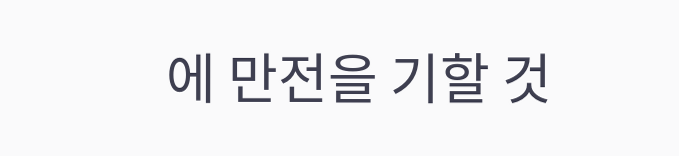에 만전을 기할 것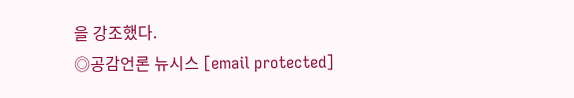을 강조했다.
◎공감언론 뉴시스 [email protected]